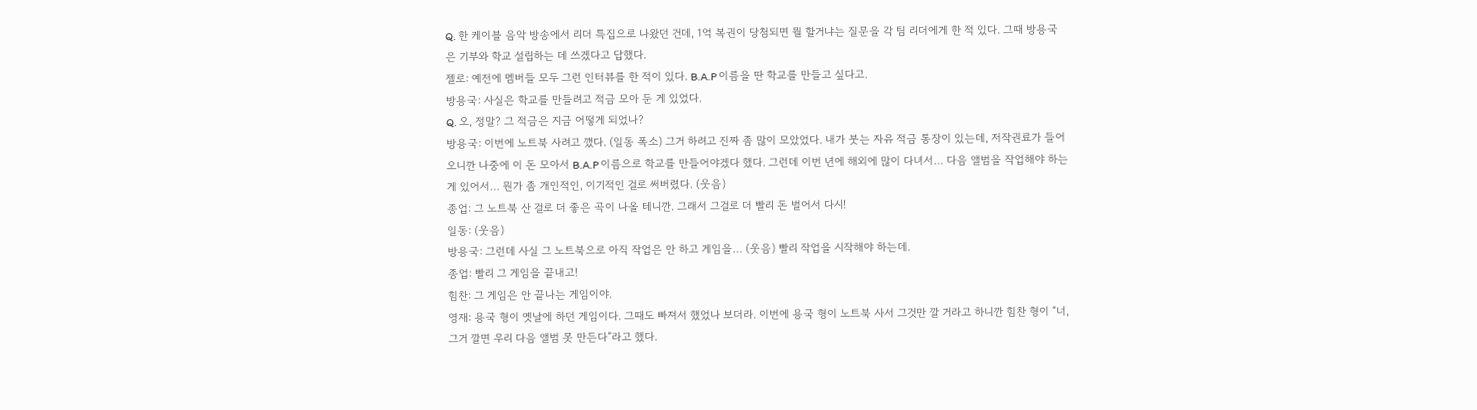Q. 한 케이블 음악 방송에서 리더 특집으로 나왔던 건데, 1억 복권이 당첨되면 뭘 할거냐는 질문을 각 팀 리더에게 한 적 있다. 그때 방용국은 기부와 학교 설립하는 데 쓰겠다고 답했다.
젤로: 예전에 멤버들 모두 그런 인터뷰를 한 적이 있다. B.A.P 이름을 딴 학교를 만들고 싶다고.
방용국: 사실은 학교를 만들려고 적금 모아 둔 게 있었다.
Q. 오, 정말? 그 적금은 지금 어떻게 되었나?
방용국: 이번에 노트북 사려고 깼다. (일동 폭소) 그거 하려고 진짜 좀 많이 모았었다. 내가 붓는 자유 적금 통장이 있는데, 저작권료가 들어오니깐 나중에 이 돈 모아서 B.A.P 이름으로 학교를 만들어야겠다 했다. 그런데 이번 년에 해외에 많이 다녀서… 다음 앨범을 작업해야 하는 게 있어서… 뭔가 좀 개인적인, 이기적인 걸로 써버렸다. (웃음)
종업: 그 노트북 산 걸로 더 좋은 곡이 나올 테니깐. 그래서 그걸로 더 빨리 돈 벌어서 다시!
일동: (웃음)
방용국: 그런데 사실 그 노트북으로 아직 작업은 안 하고 게임을… (웃음) 빨리 작업을 시작해야 하는데.
종업: 빨리 그 게임을 끝내고!
힘찬: 그 게임은 안 끝나는 게임이야.
영재: 용국 형이 옛날에 하던 게임이다. 그때도 빠져서 했었나 보더라. 이번에 용국 형이 노트북 사서 그것만 깔 거라고 하니깐 힘찬 형이 “너, 그거 깔면 우리 다음 앨범 못 만든다”라고 했다.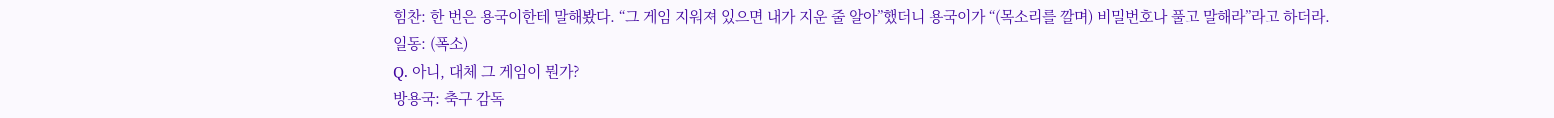힘찬: 한 번은 용국이한테 말해봤다. “그 게임 지워져 있으면 내가 지운 줄 알아”했더니 용국이가 “(목소리를 깔며) 비밀번호나 풀고 말해라”라고 하더라.
일동: (폭소)
Q. 아니, 대체 그 게임이 뭔가?
방용국: 축구 감독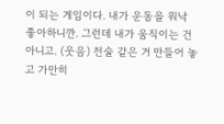이 되는 게임이다. 내가 운동을 워낙 좋아하니깐. 그런데 내가 움직이는 건 아니고. (웃음) 전술 같은 거 만들어 놓고 가만히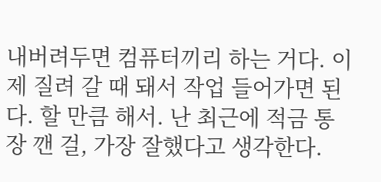내버려두면 컴퓨터끼리 하는 거다. 이제 질려 갈 때 돼서 작업 들어가면 된다. 할 만큼 해서. 난 최근에 적금 통장 깬 걸, 가장 잘했다고 생각한다.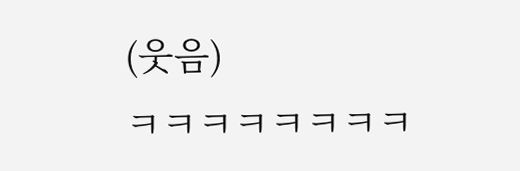(웃음)
ㅋㅋㅋㅋㅋㅋㅋㅋ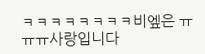ㅋㅋㅋㅋㅋㅋㅋㅋ비엪은 ㅠㅠㅠ사랑입니다